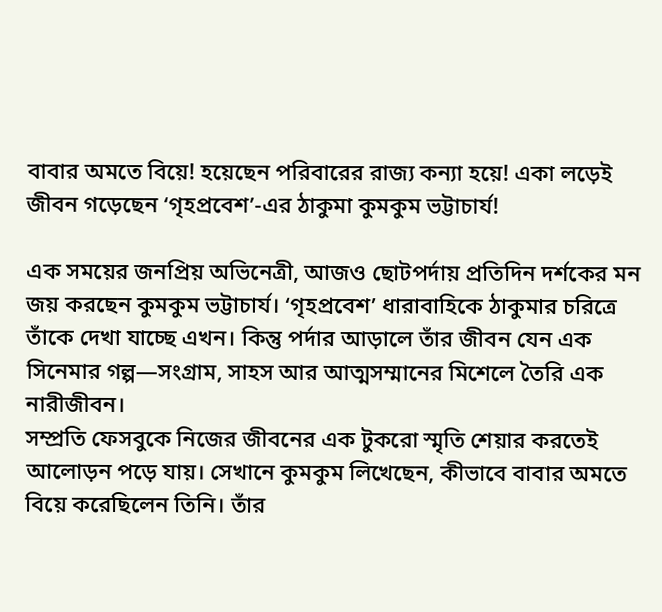বাবার অমতে বিয়ে! হয়েছেন পরিবারের রাজ্য কন্যা হয়ে! একা লড়েই জীবন গড়েছেন ‘গৃহপ্রবেশ’-এর ঠাকুমা কুমকুম ভট্টাচার্য!

এক সময়ের জনপ্রিয় অভিনেত্রী, আজও ছোটপর্দায় প্রতিদিন দর্শকের মন জয় করছেন কুমকুম ভট্টাচার্য। ‘গৃহপ্রবেশ’ ধারাবাহিকে ঠাকুমার চরিত্রে তাঁকে দেখা যাচ্ছে এখন। কিন্তু পর্দার আড়ালে তাঁর জীবন যেন এক সিনেমার গল্প—সংগ্রাম, সাহস আর আত্মসম্মানের মিশেলে তৈরি এক নারীজীবন।
সম্প্রতি ফেসবুকে নিজের জীবনের এক টুকরো স্মৃতি শেয়ার করতেই আলোড়ন পড়ে যায়। সেখানে কুমকুম লিখেছেন, কীভাবে বাবার অমতে বিয়ে করেছিলেন তিনি। তাঁর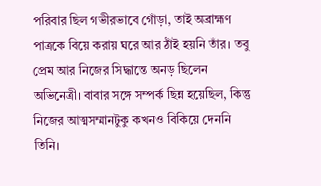পরিবার ছিল গভীরভাবে গোঁড়া, তাই অব্রাহ্মণ পাত্রকে বিয়ে করায় ঘরে আর ঠাঁই হয়নি তাঁর। তবু প্রেম আর নিজের সিদ্ধান্তে অনড় ছিলেন অভিনেত্রী। বাবার সঙ্গে সম্পর্ক ছিন্ন হয়েছিল, কিন্তু নিজের আত্মসম্মানটুকু কখনও বিকিয়ে দেননি তিনি।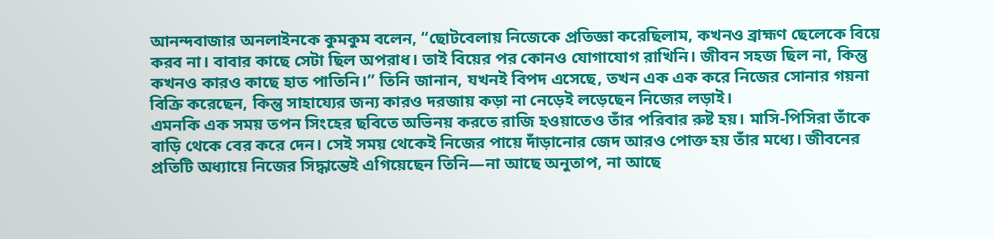আনন্দবাজার অনলাইনকে কুমকুম বলেন, “ছোটবেলায় নিজেকে প্রতিজ্ঞা করেছিলাম, কখনও ব্রাহ্মণ ছেলেকে বিয়ে করব না। বাবার কাছে সেটা ছিল অপরাধ। তাই বিয়ের পর কোনও যোগাযোগ রাখিনি। জীবন সহজ ছিল না, কিন্তু কখনও কারও কাছে হাত পাতিনি।” তিনি জানান, যখনই বিপদ এসেছে, তখন এক এক করে নিজের সোনার গয়না বিক্রি করেছেন, কিন্তু সাহায্যের জন্য কারও দরজায় কড়া না নেড়েই লড়েছেন নিজের লড়াই।
এমনকি এক সময় তপন সিংহের ছবিতে অভিনয় করতে রাজি হওয়াতেও তাঁর পরিবার রুষ্ট হয়। মাসি-পিসিরা তাঁকে বাড়ি থেকে বের করে দেন। সেই সময় থেকেই নিজের পায়ে দাঁড়ানোর জেদ আরও পোক্ত হয় তাঁর মধ্যে। জীবনের প্রতিটি অধ্যায়ে নিজের সিদ্ধান্তেই এগিয়েছেন তিনি—না আছে অনুতাপ, না আছে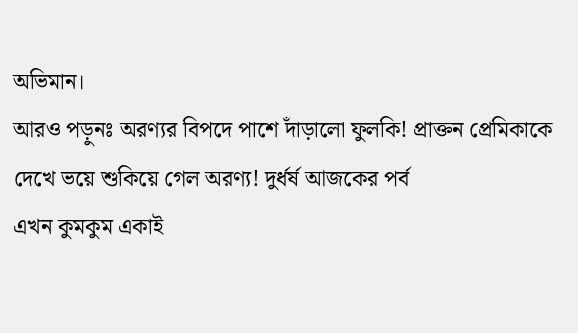অভিমান।
আরও পড়ুনঃ অরণ্যর বিপদে পাশে দাঁড়ালো ফুলকি! প্রাক্তন প্রেমিকাকে দেখে ভয়ে শুকিয়ে গেল অরণ্য! দুর্ধর্ষ আজকের পর্ব
এখন কুমকুম একাই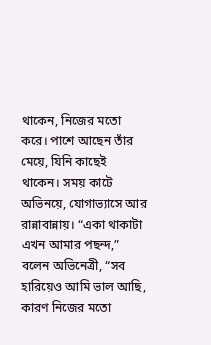থাকেন, নিজের মতো করে। পাশে আছেন তাঁর মেয়ে, যিনি কাছেই থাকেন। সময় কাটে অভিনয়ে, যোগাভ্যাসে আর রান্নাবান্নায়। “একা থাকাটা এখন আমার পছন্দ,” বলেন অভিনেত্রী, “সব হারিয়েও আমি ভাল আছি, কারণ নিজের মতো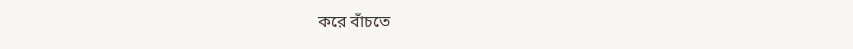করে বাঁচতে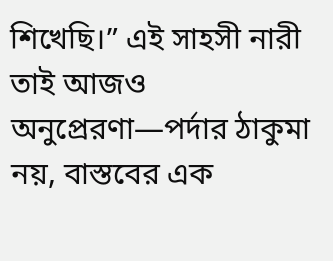শিখেছি।” এই সাহসী নারী তাই আজও অনুপ্রেরণা—পর্দার ঠাকুমা নয়, বাস্তবের এক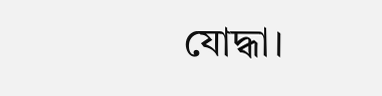যোদ্ধা।